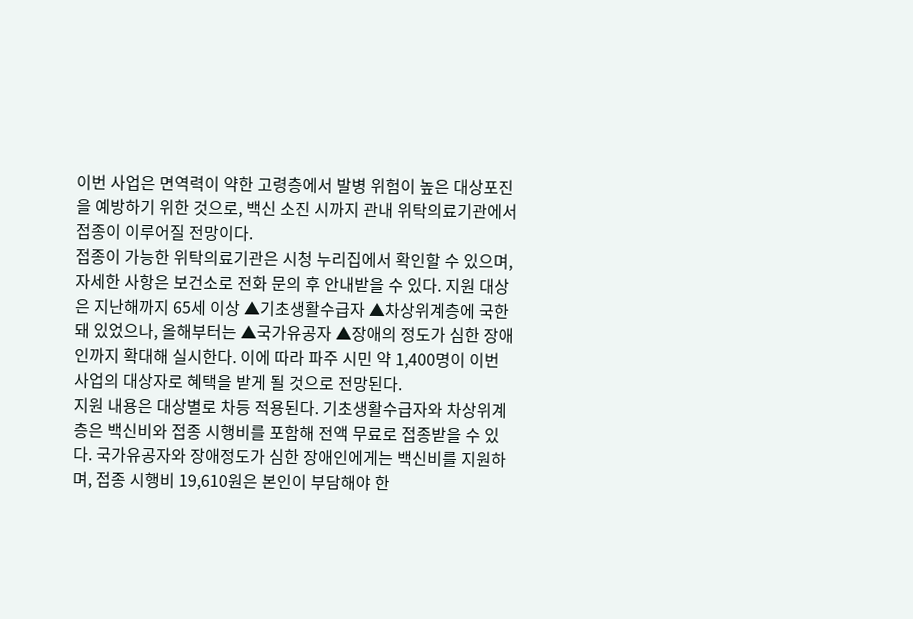이번 사업은 면역력이 약한 고령층에서 발병 위험이 높은 대상포진을 예방하기 위한 것으로, 백신 소진 시까지 관내 위탁의료기관에서 접종이 이루어질 전망이다.
접종이 가능한 위탁의료기관은 시청 누리집에서 확인할 수 있으며, 자세한 사항은 보건소로 전화 문의 후 안내받을 수 있다. 지원 대상은 지난해까지 65세 이상 ▲기초생활수급자 ▲차상위계층에 국한돼 있었으나, 올해부터는 ▲국가유공자 ▲장애의 정도가 심한 장애인까지 확대해 실시한다. 이에 따라 파주 시민 약 1,400명이 이번 사업의 대상자로 혜택을 받게 될 것으로 전망된다.
지원 내용은 대상별로 차등 적용된다. 기초생활수급자와 차상위계층은 백신비와 접종 시행비를 포함해 전액 무료로 접종받을 수 있다. 국가유공자와 장애정도가 심한 장애인에게는 백신비를 지원하며, 접종 시행비 19,610원은 본인이 부담해야 한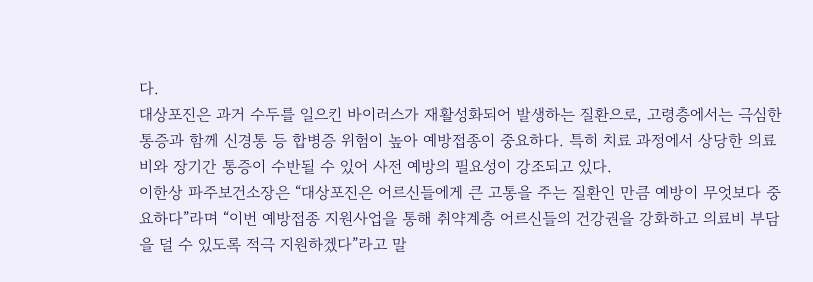다.
대상포진은 과거 수두를 일으킨 바이러스가 재활성화되어 발생하는 질환으로, 고령층에서는 극심한 통증과 함께 신경통 등 합병증 위험이 높아 예방접종이 중요하다. 특히 치료 과정에서 상당한 의료비와 장기간 통증이 수반될 수 있어 사전 예방의 필요성이 강조되고 있다.
이한상 파주보건소장은 “대상포진은 어르신들에게 큰 고통을 주는 질환인 만큼 예방이 무엇보다 중요하다”라며 “이번 예방접종 지원사업을 통해 취약계층 어르신들의 건강권을 강화하고 의료비 부담을 덜 수 있도록 적극 지원하겠다”라고 말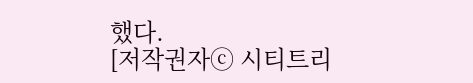했다.
[저작권자ⓒ 시티트리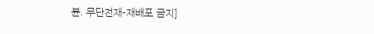뷴. 무단전재-재배포 금지]